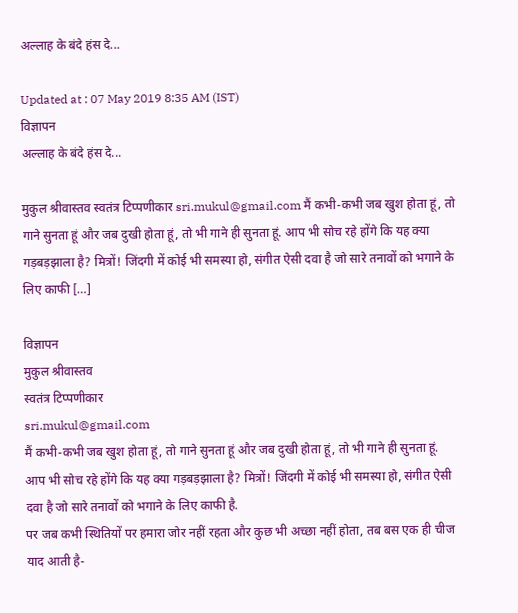अल्लाह के बंदे हंस दे...

Updated at : 07 May 2019 8:35 AM (IST)
विज्ञापन
अल्लाह के बंदे हंस दे...

मुकुल श्रीवास्तव स्वतंत्र टिप्पणीकार sri.mukul@gmail.com मैं कभी-कभी जब खुश होता हूं, तो गाने सुनता हूं और जब दुखी होता हूं, तो भी गाने ही सुनता हूं. आप भी सोच रहे होंगे कि यह क्या गड़बड़झाला है? मित्रों! जिंदगी में कोई भी समस्या हो, संगीत ऐसी दवा है जो सारे तनावों को भगाने के लिए काफी […]

विज्ञापन
मुकुल श्रीवास्तव
स्वतंत्र टिप्पणीकार
sri.mukul@gmail.com
मैं कभी-कभी जब खुश होता हूं, तो गाने सुनता हूं और जब दुखी होता हूं, तो भी गाने ही सुनता हूं. आप भी सोच रहे होंगे कि यह क्या गड़बड़झाला है? मित्रों! जिंदगी में कोई भी समस्या हो, संगीत ऐसी दवा है जो सारे तनावों को भगाने के लिए काफी है.
पर जब कभी स्थितियों पर हमारा जोर नहीं रहता और कुछ भी अच्छा नहीं होता, तब बस एक ही चीज याद आती है-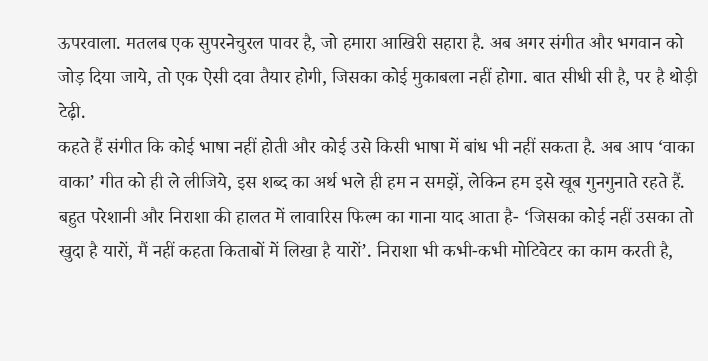ऊपरवाला. मतलब एक सुपरनेचुरल पावर है, जो हमारा आखिरी सहारा है. अब अगर संगीत और भगवान को जोड़ दिया जाये, तो एक ऐसी दवा तैयार होगी, जिसका कोई मुकाबला नहीं होगा. बात सीधी सी है, पर है थोड़ी टेढ़ी.
कहते हैं संगीत कि कोई भाषा नहीं होती और कोई उसे किसी भाषा में बांध भी नहीं सकता है. अब आप ‘वाका वाका’ गीत को ही ले लीजिये, इस शब्द का अर्थ भले ही हम न समझें, लेकिन हम इसे खूब गुनगुनाते रहते हैं.
बहुत परेशानी और निराशा की हालत में लावारिस फिल्म का गाना याद आता है- ‘जिसका कोई नहीं उसका तो खुदा है यारों, मैं नहीं कहता किताबों में लिखा है यारों’. निराशा भी कभी-कभी मोटिवेटर का काम करती है,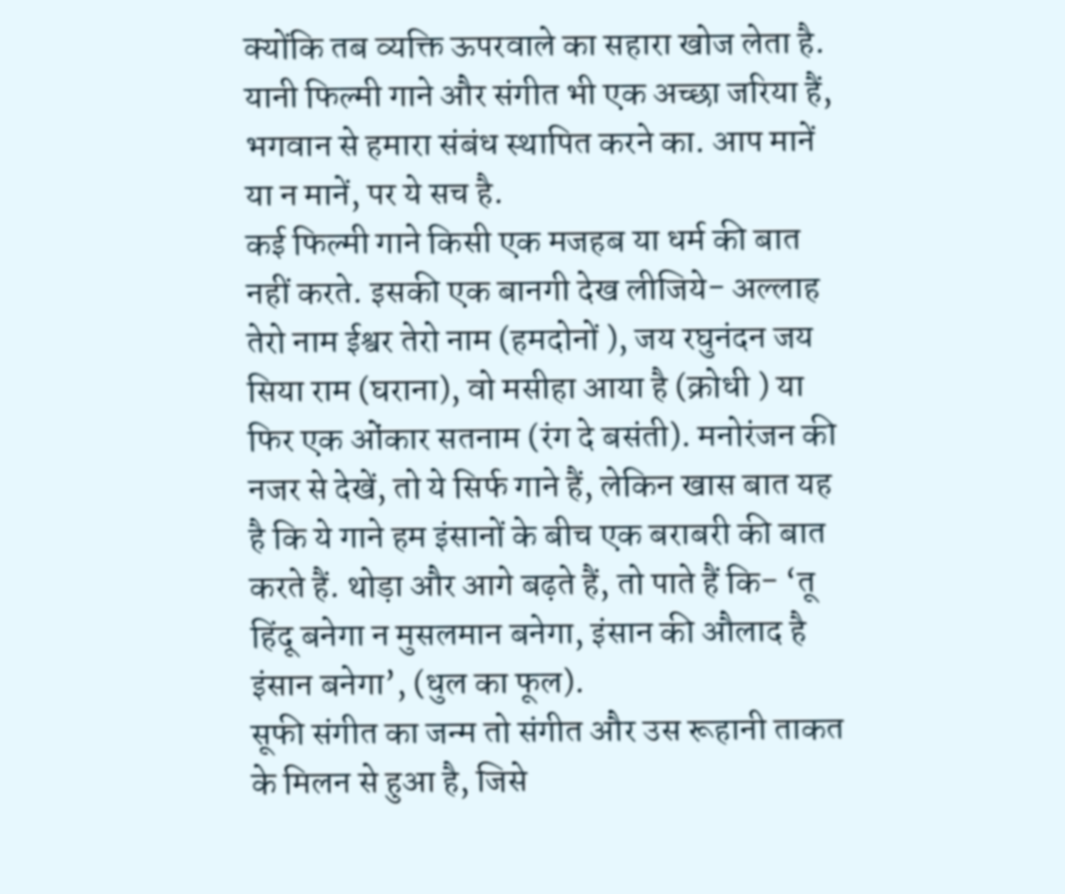क्योंकि तब व्यक्ति ऊपरवाले का सहारा खोज लेता है. यानी फिल्मी गाने और संगीत भी एक अच्छा जरिया हैं, भगवान से हमारा संबंध स्थापित करने का. आप मानें या न मानें, पर ये सच है.
कई फिल्मी गाने किसी एक मजहब या धर्म की बात नहीं करते. इसकी एक बानगी देख लीजिये- अल्लाह तेरो नाम ईश्वर तेरो नाम (हमदोनों ), जय रघुनंदन जय सिया राम (घराना), वो मसीहा आया है (क्रोधी ) या फिर एक ओंकार सतनाम (रंग दे बसंती). मनोरंजन की नजर से देखें, तो ये सिर्फ गाने हैं, लेकिन खास बात यह है कि ये गाने हम इंसानों के बीच एक बराबरी की बात करते हैं. थोड़ा और आगे बढ़ते हैं, तो पाते हैं कि- ‘तू हिंदू बनेगा न मुसलमान बनेगा, इंसान की औलाद है इंसान बनेगा’, (धुल का फूल).
सूफी संगीत का जन्म तो संगीत और उस रूहानी ताकत के मिलन से हुआ है, जिसे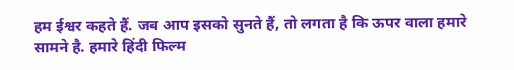हम ईश्वर कहते हैं. जब आप इसको सुनते हैं, तो लगता है कि ऊपर वाला हमारे सामने है. हमारे हिंदी फिल्म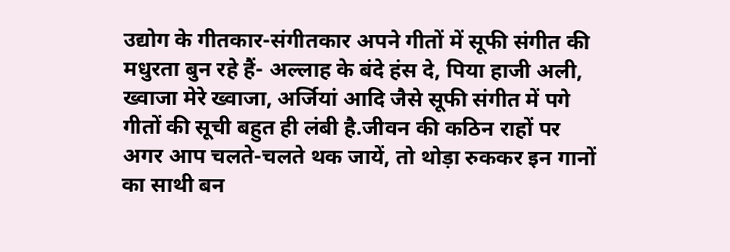उद्योग के गीतकार-संगीतकार अपने गीतों में सूफी संगीत की मधुरता बुन रहे हैं- अल्लाह के बंदे हंस दे, पिया हाजी अली, ख्वाजा मेरे ख्वाजा, अर्जियां आदि जैसे सूफी संगीत में पगे गीतों की सूची बहुत ही लंबी है.जीवन की कठिन राहों पर अगर आप चलते-चलते थक जायें, तो थोड़ा रुककर इन गानों का साथी बन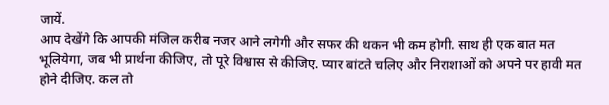जायें.
आप देखेंगे कि आपकी मंजिल करीब नजर आने लगेगी और सफर की थकन भी कम होगी. साथ ही एक बात मत भूलियेगा, जब भी प्रार्थना कीजिए, तो पूरे विश्वास से कीजिए. प्यार बांटते चलिए और निराशाओं को अपने पर हावी मत होने दीजिए. कल तो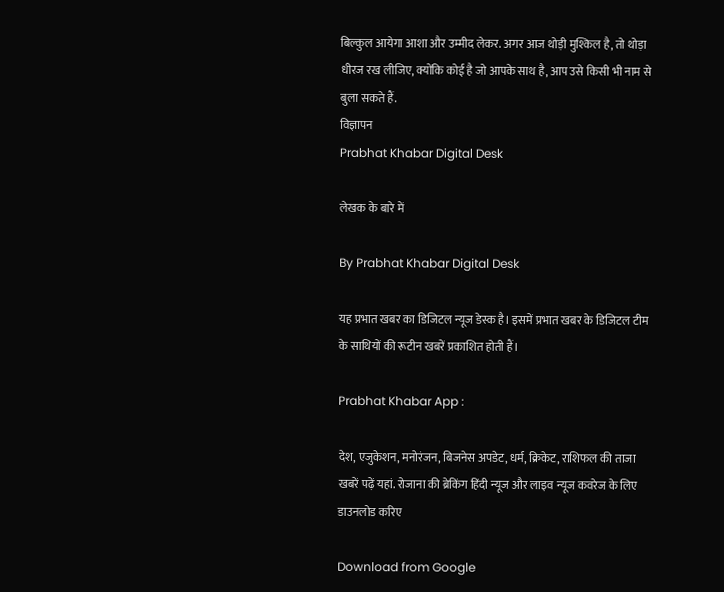बिल्कुल आयेगा आशा और उम्मीद लेकर. अगर आज थोड़ी मुश्किल है, तो थोड़ा धीरज रख लीजिए, क्योंकि कोई है जो आपके साथ है, आप उसे किसी भी नाम से बुला सकते हैं.
विज्ञापन
Prabhat Khabar Digital Desk

लेखक के बारे में

By Prabhat Khabar Digital Desk

यह प्रभात खबर का डिजिटल न्यूज डेस्क है। इसमें प्रभात खबर के डिजिटल टीम के साथियों की रूटीन खबरें प्रकाशित होती हैं।

Prabhat Khabar App :

देश, एजुकेशन, मनोरंजन, बिजनेस अपडेट, धर्म, क्रिकेट, राशिफल की ताजा खबरें पढ़ें यहां. रोजाना की ब्रेकिंग हिंदी न्यूज और लाइव न्यूज कवरेज के लिए डाउनलोड करिए

Download from Google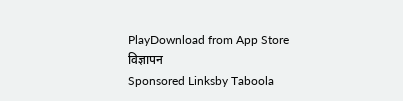PlayDownload from App Store
विज्ञापन
Sponsored Linksby Taboola